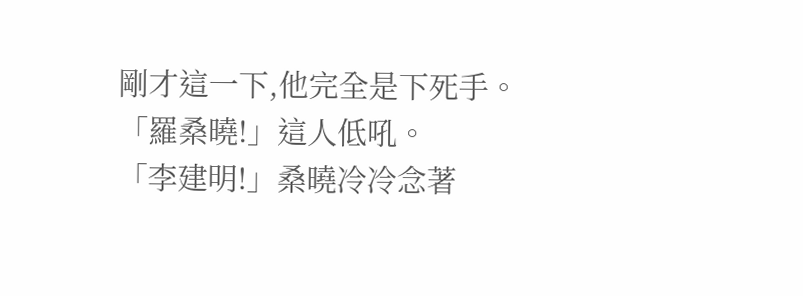剛才這一下,他完全是下死手。
「羅桑曉!」這人低吼。
「李建明!」桑曉冷冷念著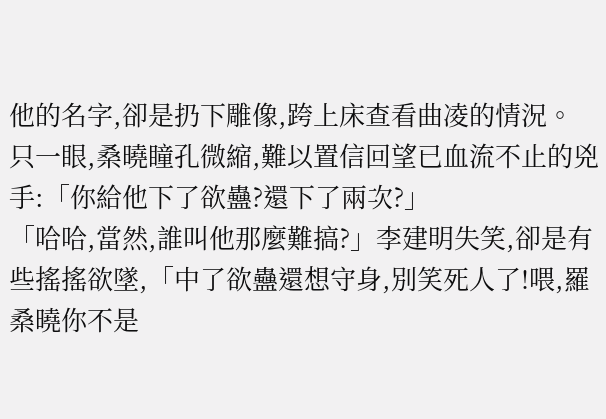他的名字,卻是扔下雕像,跨上床查看曲凌的情況。
只一眼,桑曉瞳孔微縮,難以置信回望已血流不止的兇手:「你給他下了欲蠱?還下了兩次?」
「哈哈,當然,誰叫他那麼難搞?」李建明失笑,卻是有些搖搖欲墜,「中了欲蠱還想守身,別笑死人了!喂,羅桑曉你不是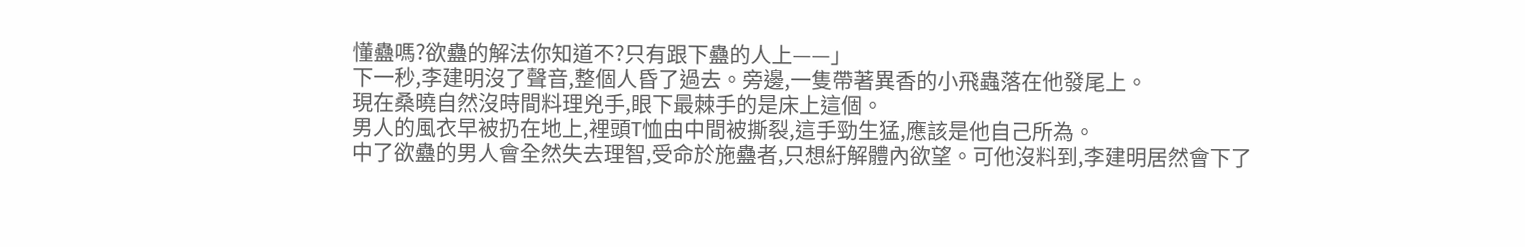懂蠱嗎?欲蠱的解法你知道不?只有跟下蠱的人上——」
下一秒,李建明沒了聲音,整個人昏了過去。旁邊,一隻帶著異香的小飛蟲落在他發尾上。
現在桑曉自然沒時間料理兇手,眼下最棘手的是床上這個。
男人的風衣早被扔在地上,裡頭T恤由中間被撕裂,這手勁生猛,應該是他自己所為。
中了欲蠱的男人會全然失去理智,受命於施蠱者,只想紆解體內欲望。可他沒料到,李建明居然會下了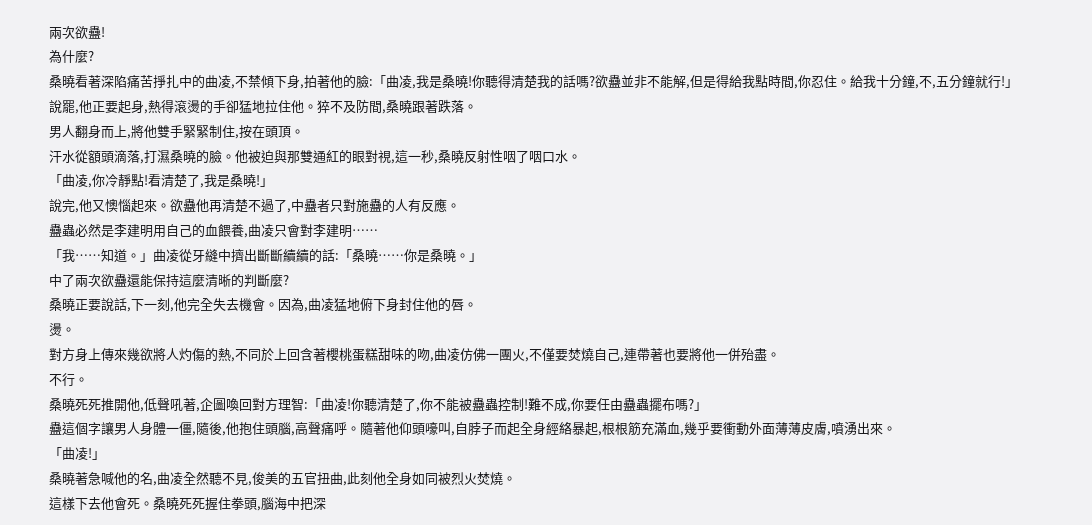兩次欲蠱!
為什麼?
桑曉看著深陷痛苦掙扎中的曲凌,不禁傾下身,拍著他的臉:「曲凌,我是桑曉!你聽得清楚我的話嗎?欲蠱並非不能解,但是得給我點時間,你忍住。給我十分鐘,不,五分鐘就行!」
說罷,他正要起身,熱得滾燙的手卻猛地拉住他。猝不及防間,桑曉跟著跌落。
男人翻身而上,將他雙手緊緊制住,按在頭頂。
汗水從額頭滴落,打濕桑曉的臉。他被迫與那雙通紅的眼對視,這一秒,桑曉反射性咽了咽口水。
「曲凌,你冷靜點!看清楚了,我是桑曉!」
說完,他又懊惱起來。欲蠱他再清楚不過了,中蠱者只對施蠱的人有反應。
蠱蟲必然是李建明用自己的血餵養,曲凌只會對李建明……
「我……知道。」曲凌從牙縫中擠出斷斷續續的話:「桑曉……你是桑曉。」
中了兩次欲蠱還能保持這麼清晰的判斷麼?
桑曉正要說話,下一刻,他完全失去機會。因為,曲凌猛地俯下身封住他的唇。
燙。
對方身上傳來幾欲將人灼傷的熱,不同於上回含著櫻桃蛋糕甜味的吻,曲凌仿佛一團火,不僅要焚燒自己,連帶著也要將他一併殆盡。
不行。
桑曉死死推開他,低聲吼著,企圖喚回對方理智:「曲凌!你聽清楚了,你不能被蠱蟲控制!難不成,你要任由蠱蟲擺布嗎?」
蠱這個字讓男人身體一僵,隨後,他抱住頭腦,高聲痛呼。隨著他仰頭嚎叫,自脖子而起全身經絡暴起,根根筋充滿血,幾乎要衝動外面薄薄皮膚,噴湧出來。
「曲凌!」
桑曉著急喊他的名,曲凌全然聽不見,俊美的五官扭曲,此刻他全身如同被烈火焚燒。
這樣下去他會死。桑曉死死握住拳頭,腦海中把深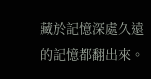藏於記憶深處久遠的記憶都翻出來。